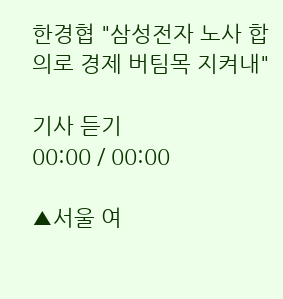한경협 "삼성전자 노사 합의로 경제 버팀목 지켜내"

기사 듣기
00:00 / 00:00

▲서울 여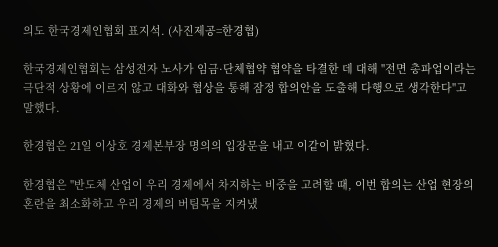의도 한국경제인협회 표지석. (사진제공=한경협)

한국경제인협회는 삼성전자 노사가 임금·단체협약 협약을 타결한 데 대해 "전면 총파업이라는 극단적 상황에 이르지 않고 대화와 협상을 통해 잠정 합의안을 도출해 다행으로 생각한다"고 말했다.

한경협은 21일 이상호 경제본부장 명의의 입장문을 내고 이같이 밝혔다.

한경협은 "반도체 산업이 우리 경제에서 차지하는 비중을 고려할 때, 이번 합의는 산업 현장의 혼란을 최소화하고 우리 경제의 버팀목을 지켜냈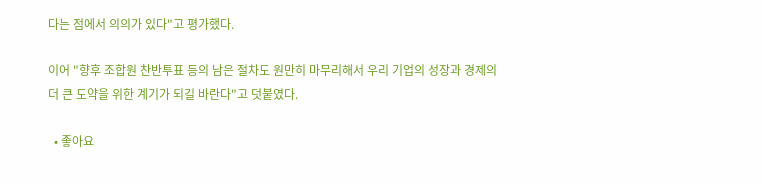다는 점에서 의의가 있다"고 평가했다.

이어 "향후 조합원 찬반투표 등의 남은 절차도 원만히 마무리해서 우리 기업의 성장과 경제의 더 큰 도약을 위한 계기가 되길 바란다"고 덧붙였다.

  • 좋아요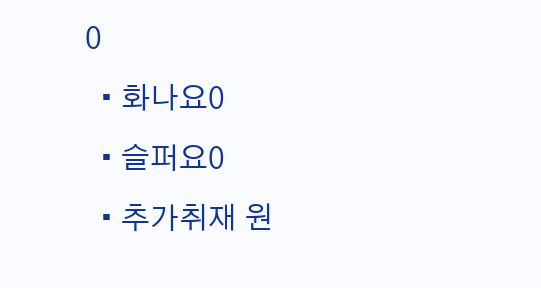0
  • 화나요0
  • 슬퍼요0
  • 추가취재 원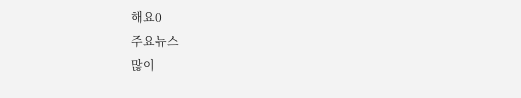해요0
주요뉴스
많이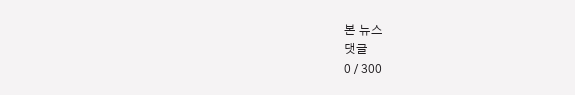본 뉴스
댓글
0 / 300